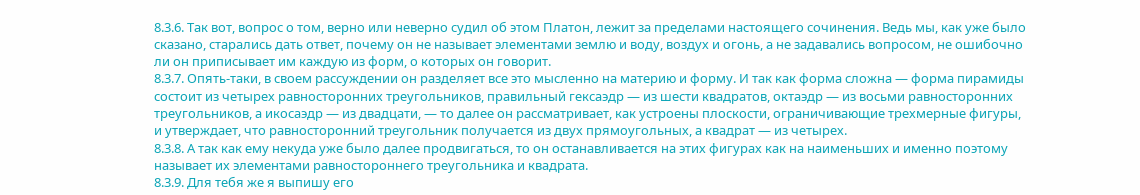8.3.6. Так вот, вопрос о том, верно или неверно судил об этом Платон, лежит за пределами настоящего сочинения. Ведь мы, как уже было сказано, старались дать ответ, почему он не называет элементами землю и воду, воздух и огонь, а не задавались вопросом, не ошибочно ли он приписывает им каждую из форм, о которых он говорит.
8.3.7. Опять-таки, в своем рассуждении он разделяет все это мысленно на материю и форму. И так как форма сложна — форма пирамиды состоит из четырех равносторонних треугольников, правильный гексаэдр — из шести квадратов, октаэдр — из восьми равносторонних треугольников, а икосаэдр — из двадцати, — то далее он рассматривает, как устроены плоскости, ограничивающие трехмерные фигуры, и утверждает, что равносторонний треугольник получается из двух прямоугольных, а квадрат — из четырех.
8.3.8. А так как ему некуда уже было далее продвигаться, то он останавливается на этих фигурах как на наименьших и именно поэтому называет их элементами равностороннего треугольника и квадрата.
8.3.9. Для тебя же я выпишу его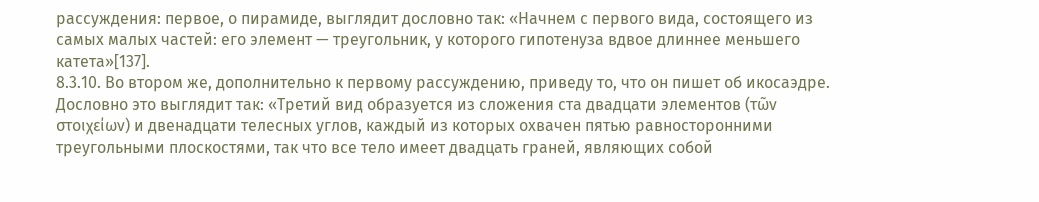рассуждения: первое, о пирамиде, выглядит дословно так: «Начнем с первого вида, состоящего из самых малых частей: его элемент — треугольник, у которого гипотенуза вдвое длиннее меньшего катета»[137].
8.3.10. Во втором же, дополнительно к первому рассуждению, приведу то, что он пишет об икосаэдре. Дословно это выглядит так: «Третий вид образуется из сложения ста двадцати элементов (τῶν στοιχείων) и двенадцати телесных углов, каждый из которых охвачен пятью равносторонними треугольными плоскостями, так что все тело имеет двадцать граней, являющих собой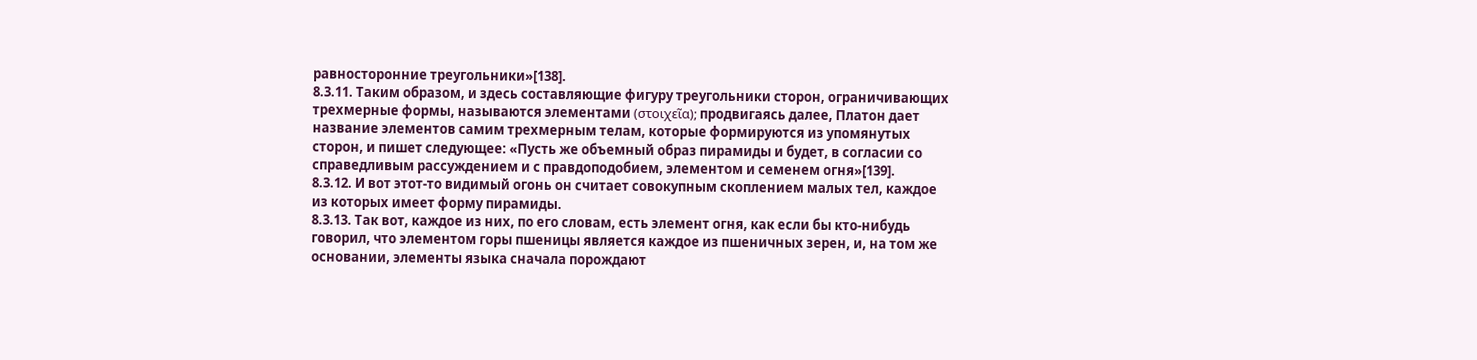равносторонние треугольники»[138].
8.3.11. Таким образом, и здесь составляющие фигуру треугольники сторон, ограничивающих трехмерные формы, называются элементами (στοιχεῖα); продвигаясь далее, Платон дает название элементов самим трехмерным телам, которые формируются из упомянутых сторон, и пишет следующее: «Пусть же объемный образ пирамиды и будет, в согласии со справедливым рассуждением и с правдоподобием, элементом и семенем огня»[139].
8.3.12. И вот этот-то видимый огонь он считает совокупным скоплением малых тел, каждое из которых имеет форму пирамиды.
8.3.13. Так вот, каждое из них, по его словам, есть элемент огня, как если бы кто-нибудь говорил, что элементом горы пшеницы является каждое из пшеничных зерен, и, на том же основании, элементы языка сначала порождают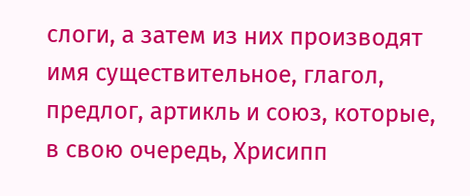слоги, а затем из них производят имя существительное, глагол, предлог, артикль и союз, которые, в свою очередь, Хрисипп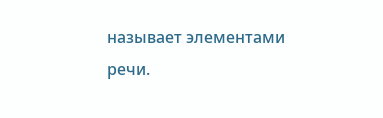называет элементами речи.